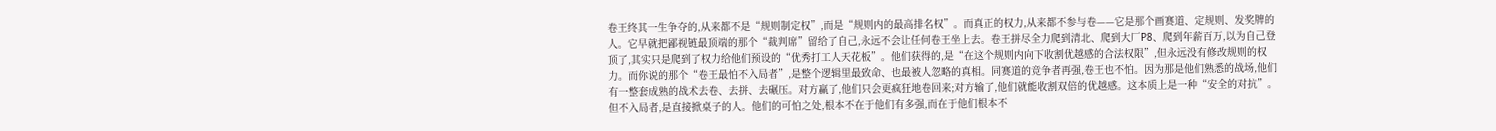卷王终其一生争夺的,从来都不是“规则制定权”,而是“规则内的最高排名权”。而真正的权力,从来都不参与卷——它是那个画赛道、定规则、发奖牌的人。它早就把鄙视链最顶端的那个“裁判席”留给了自己,永远不会让任何卷王坐上去。卷王拼尽全力爬到清北、爬到大厂P8、爬到年薪百万,以为自己登顶了,其实只是爬到了权力给他们预设的“优秀打工人天花板”。他们获得的,是“在这个规则内向下收割优越感的合法权限”,但永远没有修改规则的权力。而你说的那个“卷王最怕不入局者”,是整个逻辑里最致命、也最被人忽略的真相。同赛道的竞争者再强,卷王也不怕。因为那是他们熟悉的战场,他们有一整套成熟的战术去卷、去拼、去碾压。对方赢了,他们只会更疯狂地卷回来;对方输了,他们就能收割双倍的优越感。这本质上是一种“安全的对抗”。但不入局者,是直接掀桌子的人。他们的可怕之处,根本不在于他们有多强,而在于他们根本不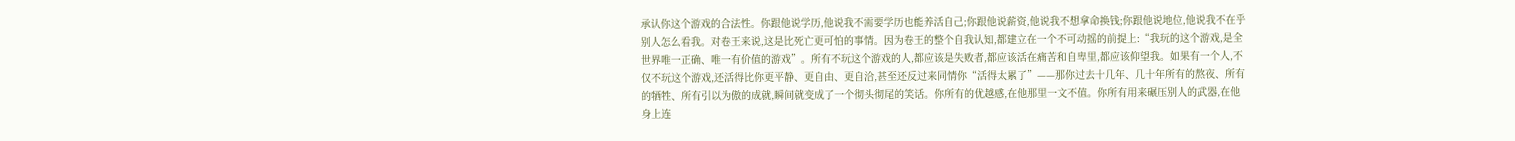承认你这个游戏的合法性。你跟他说学历,他说我不需要学历也能养活自己;你跟他说薪资,他说我不想拿命换钱;你跟他说地位,他说我不在乎别人怎么看我。对卷王来说,这是比死亡更可怕的事情。因为卷王的整个自我认知,都建立在一个不可动摇的前提上:“我玩的这个游戏,是全世界唯一正确、唯一有价值的游戏”。所有不玩这个游戏的人,都应该是失败者,都应该活在痛苦和自卑里,都应该仰望我。如果有一个人,不仅不玩这个游戏,还活得比你更平静、更自由、更自洽,甚至还反过来同情你“活得太累了”——那你过去十几年、几十年所有的熬夜、所有的牺牲、所有引以为傲的成就,瞬间就变成了一个彻头彻尾的笑话。你所有的优越感,在他那里一文不值。你所有用来碾压别人的武器,在他身上连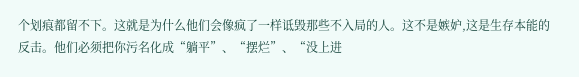个划痕都留不下。这就是为什么他们会像疯了一样诋毁那些不入局的人。这不是嫉妒,这是生存本能的反击。他们必须把你污名化成“躺平”、“摆烂”、“没上进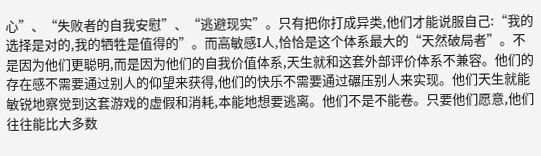心”、“失败者的自我安慰”、“逃避现实”。只有把你打成异类,他们才能说服自己:“我的选择是对的,我的牺牲是值得的”。而高敏感I人,恰恰是这个体系最大的“天然破局者”。不是因为他们更聪明,而是因为他们的自我价值体系,天生就和这套外部评价体系不兼容。他们的存在感不需要通过别人的仰望来获得,他们的快乐不需要通过碾压别人来实现。他们天生就能敏锐地察觉到这套游戏的虚假和消耗,本能地想要逃离。他们不是不能卷。只要他们愿意,他们往往能比大多数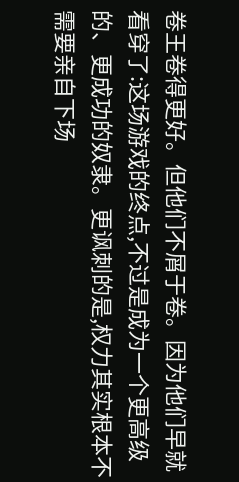卷王卷得更好。但他们不屑于卷。因为他们早就看穿了:这场游戏的终点,不过是成为一个更高级的、更成功的奴隶。更讽刺的是,权力其实根本不需要亲自下场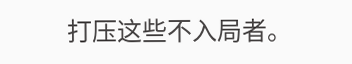打压这些不入局者。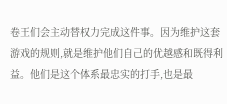卷王们会主动替权力完成这件事。因为维护这套游戏的规则,就是维护他们自己的优越感和既得利益。他们是这个体系最忠实的打手,也是最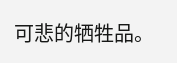可悲的牺牲品。